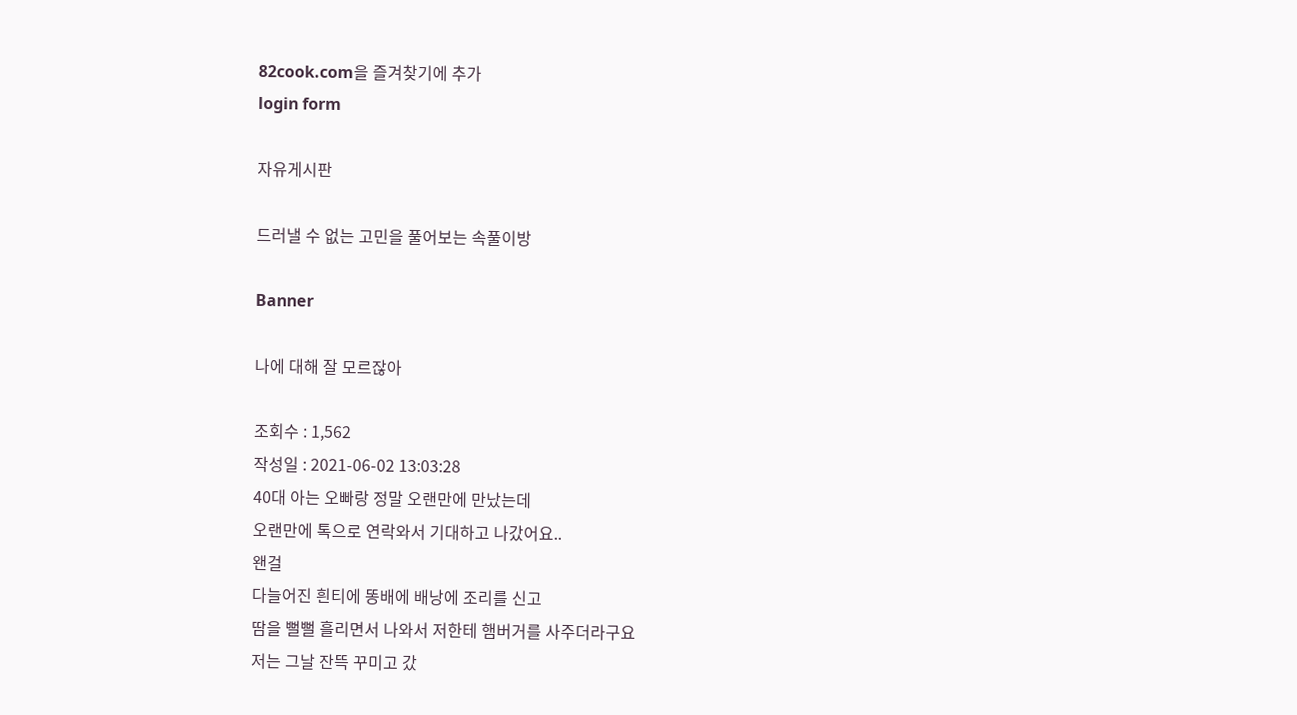82cook.com을 즐겨찾기에 추가
login form

자유게시판

드러낼 수 없는 고민을 풀어보는 속풀이방

Banner

나에 대해 잘 모르잖아

조회수 : 1,562
작성일 : 2021-06-02 13:03:28
40대 아는 오빠랑 정말 오랜만에 만났는데
오랜만에 톡으로 연락와서 기대하고 나갔어요..
왠걸
다늘어진 흰티에 똥배에 배낭에 조리를 신고
땀을 뻘뻘 흘리면서 나와서 저한테 햄버거를 사주더라구요
저는 그날 잔뜩 꾸미고 갔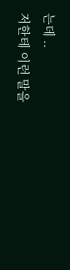는데 ..
저한테 이런 말을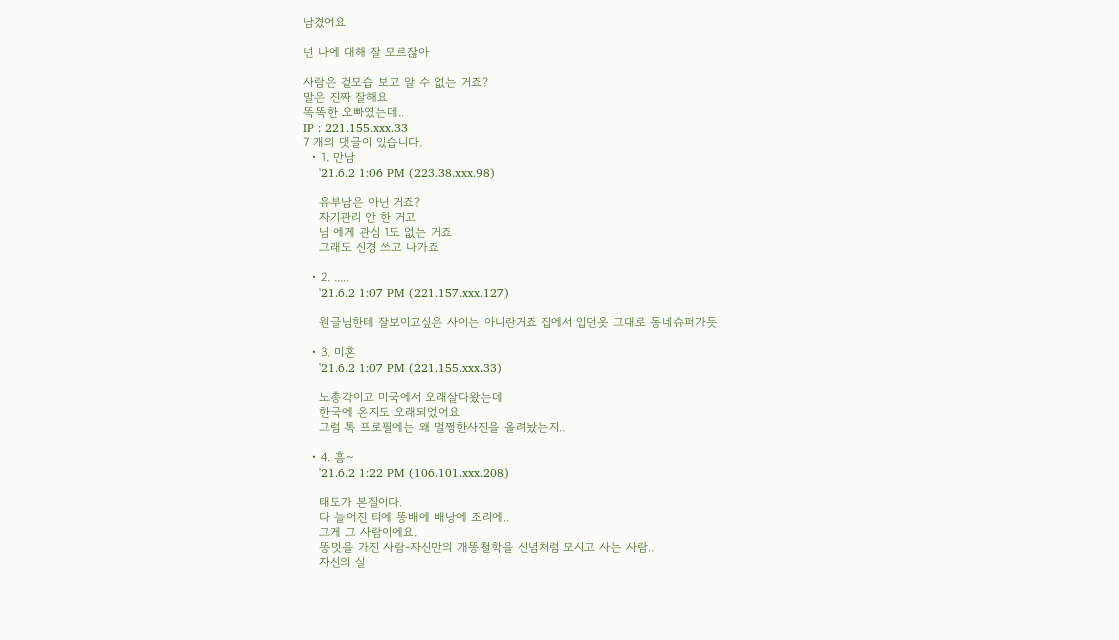남겼어요

넌 나에 대해 잘 모르잖아

사람은 겉모습 보고 알 수 없는 거죠?
말은 진짜 잘해요
똑똑한 오빠였는데..
IP : 221.155.xxx.33
7 개의 댓글이 있습니다.
  • 1. 만남
    '21.6.2 1:06 PM (223.38.xxx.98)

    유부남은 아닌 거죠?
    자기관리 안 한 거고
    님 에게 관심 1도 없는 거죠
    그래도 신경 쓰고 나가죠

  • 2. .....
    '21.6.2 1:07 PM (221.157.xxx.127)

    원글님한테 잘보이고싶은 사이는 아니란거죠 집에서 입던옷 그대로 동네슈퍼가듯

  • 3. 미혼
    '21.6.2 1:07 PM (221.155.xxx.33)

    노총각이고 미국에서 오래살다왔는데
    한국에 온지도 오래되었어요
    그럼 톡 프로필에는 왜 멀쩡한사진을 올려놨는지..

  • 4. 흠~
    '21.6.2 1:22 PM (106.101.xxx.208)

    태도가 본질이다.
    다 늘어진 티에 똥배에 배낭에 조리에..
    그게 그 사람이에요.
    똥멋을 가진 사람-자신만의 개똥철학을 신념처럼 모시고 사는 사람..
    자신의 실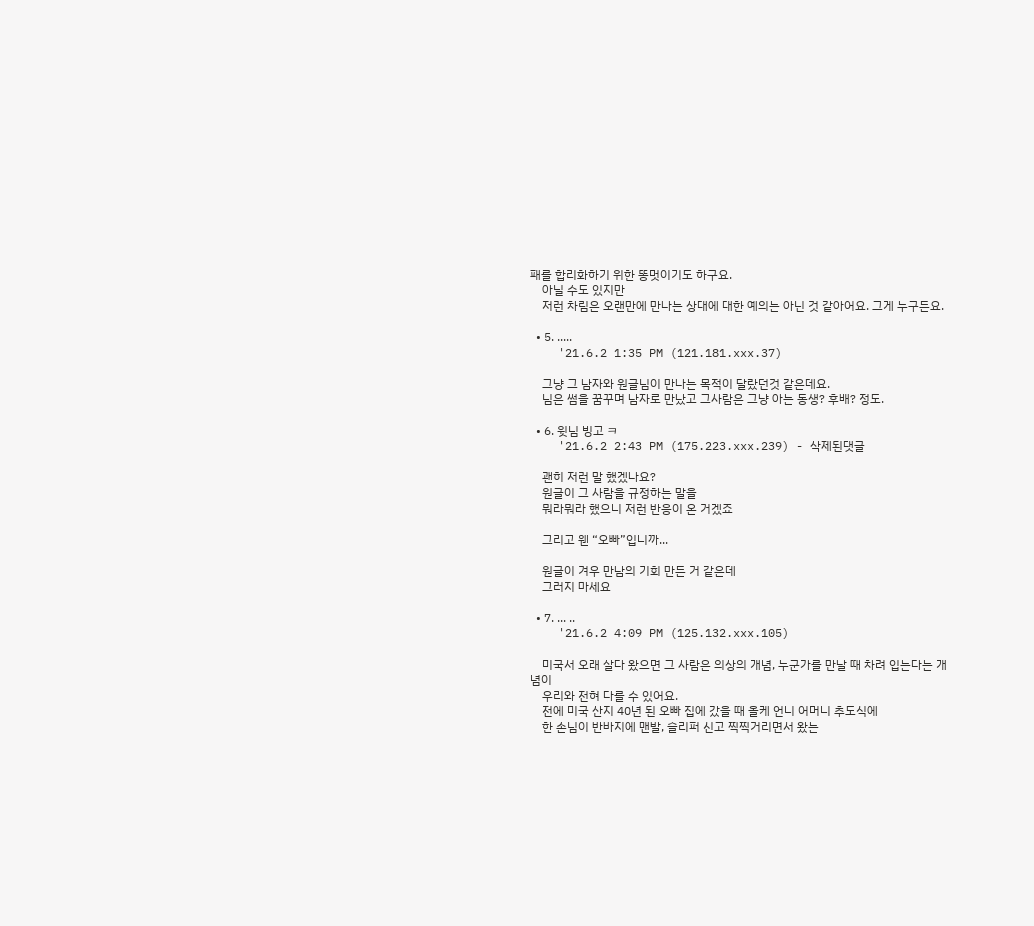패를 합리화하기 위한 똥멋이기도 하구요.
    아닐 수도 있지만
    저런 차림은 오랜만에 만나는 상대에 대한 예의는 아닌 것 같아어요. 그게 누구든요.

  • 5. .....
    '21.6.2 1:35 PM (121.181.xxx.37)

    그냥 그 남자와 원글님이 만나는 목적이 달랐던것 같은데요.
    님은 썸을 꿈꾸며 남자로 만났고 그사람은 그냥 아는 동생? 후배? 정도.

  • 6. 윗님 빙고 ㅋ
    '21.6.2 2:43 PM (175.223.xxx.239) - 삭제된댓글

    괜히 저런 말 했겠나요?
    원글이 그 사람을 규정하는 말을
    뭐라뭐라 했으니 저런 반응이 온 거겠죠

    그리고 웬 “오빠”입니까...

    원글이 겨우 만남의 기회 만든 거 같은데
    그러지 마세요

  • 7. ... ..
    '21.6.2 4:09 PM (125.132.xxx.105)

    미국서 오래 살다 왔으면 그 사람은 의상의 개념, 누군가를 만날 때 차려 입는다는 개념이
    우리와 전혀 다를 수 있어요.
    전에 미국 산지 40년 된 오빠 집에 갔을 때 올케 언니 어머니 추도식에
    한 손님이 반바지에 맨발, 슬리퍼 신고 찍찍거리면서 왔는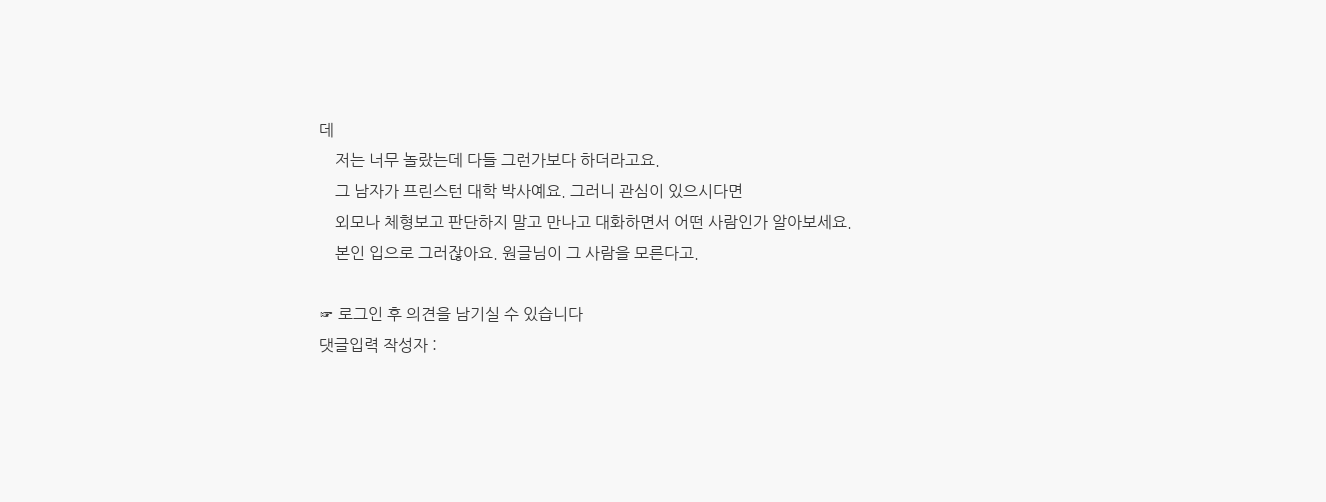데
    저는 너무 놀랐는데 다들 그런가보다 하더라고요.
    그 남자가 프린스턴 대학 박사예요. 그러니 관심이 있으시다면
    외모나 체형보고 판단하지 말고 만나고 대화하면서 어떤 사람인가 알아보세요.
    본인 입으로 그러잖아요. 원글님이 그 사람을 모른다고.

☞ 로그인 후 의견을 남기실 수 있습니다
댓글입력 작성자 :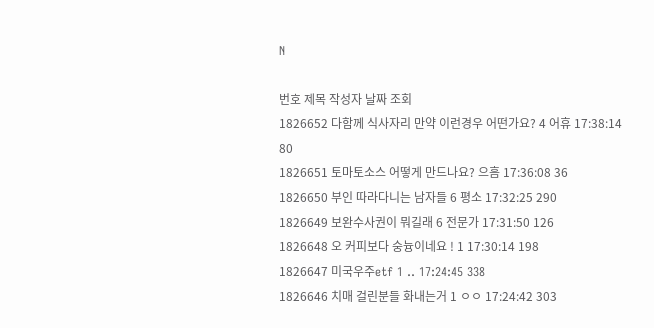N

번호 제목 작성자 날짜 조회
1826652 다함께 식사자리 만약 이런경우 어떤가요? 4 어휴 17:38:14 80
1826651 토마토소스 어떻게 만드나요? 으흠 17:36:08 36
1826650 부인 따라다니는 남자들 6 평소 17:32:25 290
1826649 보완수사권이 뭐길래 6 전문가 17:31:50 126
1826648 오 커피보다 숭늉이네요 ! 1 17:30:14 198
1826647 미국우주etf 1 .. 17:24:45 338
1826646 치매 걸린분들 화내는거 1 ㅇㅇ 17:24:42 303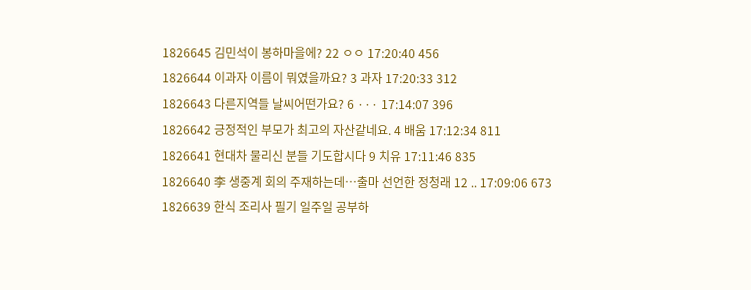1826645 김민석이 봉하마을에? 22 ㅇㅇ 17:20:40 456
1826644 이과자 이름이 뭐였을까요? 3 과자 17:20:33 312
1826643 다른지역들 날씨어떤가요? 6 ··· 17:14:07 396
1826642 긍정적인 부모가 최고의 자산같네요. 4 배움 17:12:34 811
1826641 현대차 물리신 분들 기도합시다 9 치유 17:11:46 835
1826640 李 생중계 회의 주재하는데…출마 선언한 정청래 12 .. 17:09:06 673
1826639 한식 조리사 필기 일주일 공부하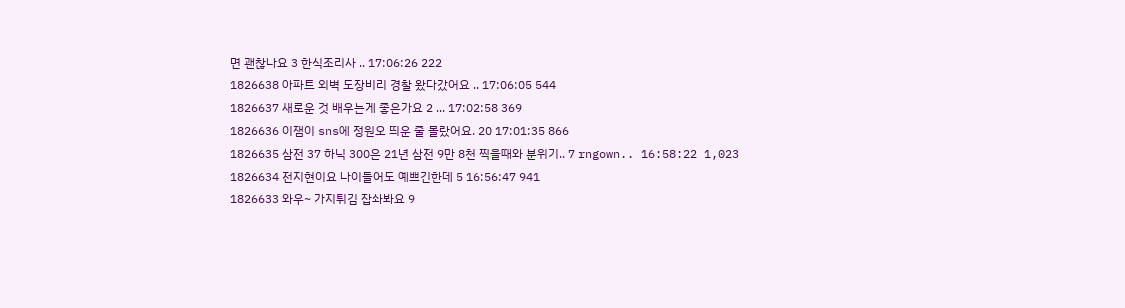면 괜찮나요 3 한식조리사 .. 17:06:26 222
1826638 아파트 외벽 도장비리 경찰 왔다갔어요 .. 17:06:05 544
1826637 새로운 것 배우는게 좋은가요 2 ... 17:02:58 369
1826636 이잼이 sns에 정원오 띄운 줄 몰랐어요. 20 17:01:35 866
1826635 삼전 37 하닉 300은 21년 삼전 9만 8천 찍을때와 분위기.. 7 rngown.. 16:58:22 1,023
1826634 전지현이요 나이들어도 예쁘긴한데 5 16:56:47 941
1826633 와우~ 가지튀김 잡솨봐요 9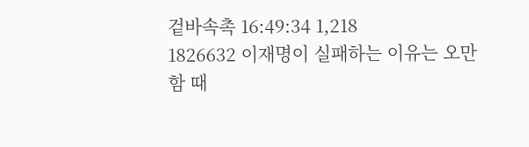겉바속촉 16:49:34 1,218
1826632 이재명이 실패하는 이유는 오만함 때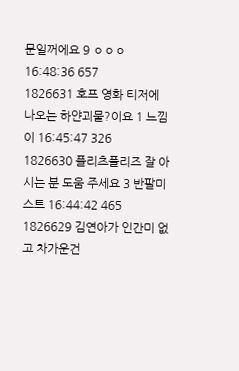문일꺼에요 9 ㅇㅇㅇ 16:48:36 657
1826631 호프 영화 티저에 나오는 하얀괴물?이요 1 느낌이 16:45:47 326
1826630 플리츠플리즈 잘 아시는 분 도움 주세요 3 반팔미스트 16:44:42 465
1826629 김연아가 인간미 없고 차가운건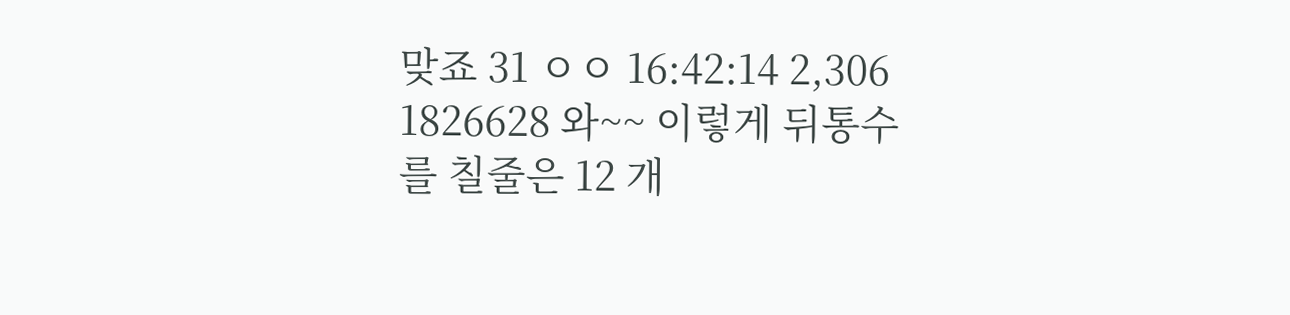맞죠 31 ㅇㅇ 16:42:14 2,306
1826628 와~~ 이렇게 뒤통수를 칠줄은 12 개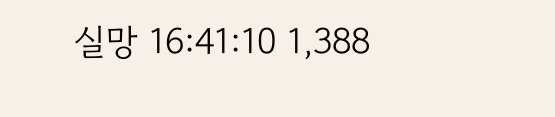실망 16:41:10 1,388